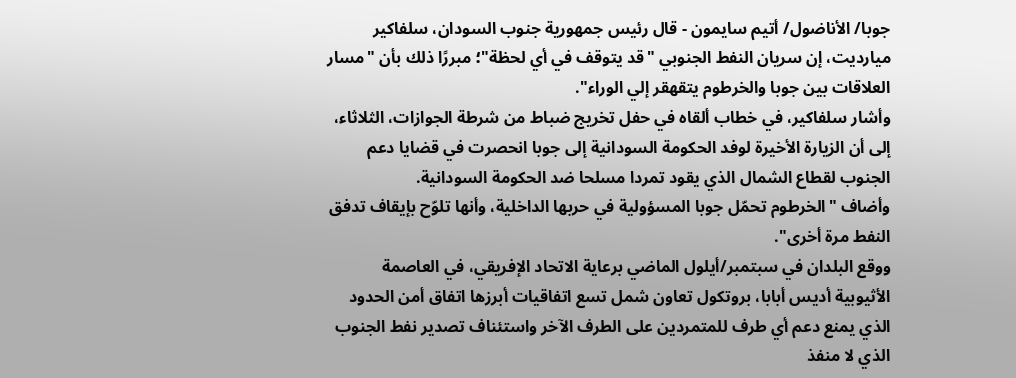جوبا/ الأناضول/ أتيم سايمون - قال رئيس جمهورية جنوب السودان، سلفاكير ميارديت، إن سريان النفط الجنوبي "قد يتوقف في أي لحظة"؛ مبررًا ذلك بأن "مسار العلاقات بين جوبا والخرطوم يتقهقر إلي الوراء".
وأشار سلفاكير، في خطاب ألقاه في حفل تخريج ضباط من شرطة الجوازات، الثلاثاء، إلى أن الزيارة الأخيرة لوفد الحكومة السودانية إلى جوبا انحصرت في قضايا دعم الجنوب لقطاع الشمال الذي يقود تمردا مسلحا ضد الحكومة السودانية.
وأضاف "الخرطوم تحمّل جوبا المسؤولية في حربها الداخلية، وأنها تلوّح بإيقاف تدفق النفط مرة أخرى".
ووقع البلدان في سبتمبر/أيلول الماضي برعاية الاتحاد الإفريقي، في العاصمة الأثيوبية أديس أبابا، بروتكول تعاون شمل تسع اتفاقيات أبرزها اتفاق أمن الحدود الذي يمنع دعم أي طرف للمتمردين على الطرف الآخر واستئناف تصدير نفط الجنوب الذي لا منفذ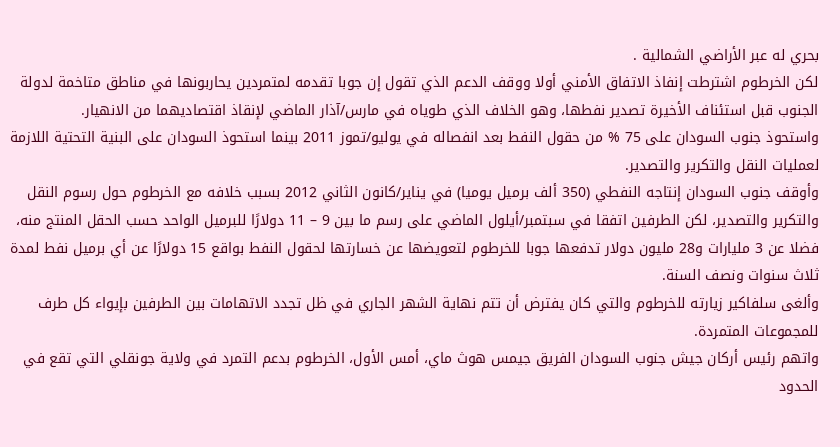بحري له عبر الأراضي الشمالية .
لكن الخرطوم اشترطت إنفاذ الاتفاق الأمني أولا ووقف الدعم الذي تقول إن جوبا تقدمه لمتمردين يحاربونها في مناطق متاخمة لدولة الجنوب قبل استئناف الأخيرة تصدير نفطها، وهو الخلاف الذي طوياه في مارس/آذار الماضي لإنقاذ اقتصاديهما من الانهيار.
واستحوذ جنوب السودان على 75 % من حقول النفط بعد انفصاله في يوليو/تموز 2011 بينما استحوذ السودان على البنية التحتية اللازمة لعمليات النقل والتكرير والتصدير.
وأوقف جنوب السودان إنتاجه النفطي (350 ألف برميل يوميا) في يناير/كانون الثاني 2012 بسبب خلافه مع الخرطوم حول رسوم النقل والتكرير والتصدير، لكن الطرفين اتفقا في سبتمبر/أيلول الماضي على رسم ما بين 9 – 11 دولارًا للبرميل الواحد حسب الحقل المنتج منه، فضلا عن 3 مليارات و28 مليون دولار تدفعها جوبا للخرطوم لتعويضها عن خسارتها لحقول النفط بواقع 15 دولارًا عن أي برميل نفط لمدة ثلاث سنوات ونصف السنة.
وألغى سلفاكير زيارته للخرطوم والتي كان يفترض أن تتم نهاية الشهر الجاري في ظل تجدد الاتهامات بين الطرفين بإيواء كل طرف للمجموعات المتمردة.
واتهم رئيس أركان جيش جنوب السودان الفريق جيمس هوث ماي، أمس الأول، الخرطوم بدعم التمرد في ولاية جونقلي التي تقع في الحدود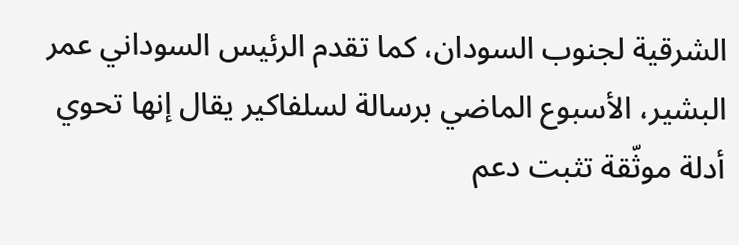الشرقية لجنوب السودان، كما تقدم الرئيس السوداني عمر البشير، الأسبوع الماضي برسالة لسلفاكير يقال إنها تحوي أدلة موثّقة تثبت دعم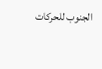الجنوب للحركات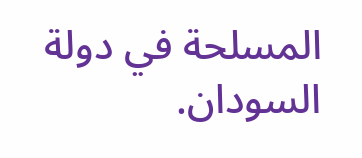المسلحة في دولة السودان.